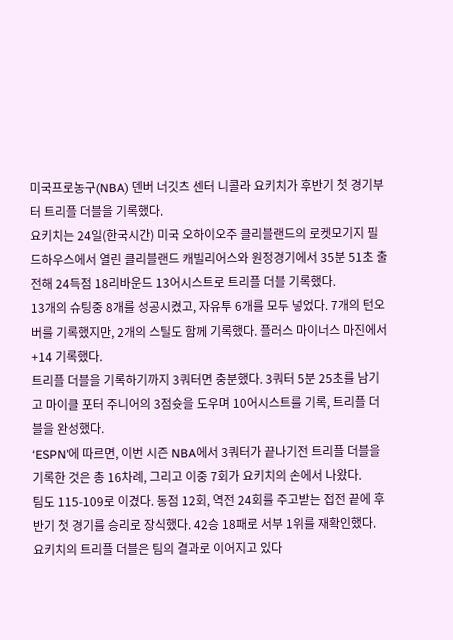미국프로농구(NBA) 덴버 너깃츠 센터 니콜라 요키치가 후반기 첫 경기부터 트리플 더블을 기록했다.
요키치는 24일(한국시간) 미국 오하이오주 클리블랜드의 로켓모기지 필드하우스에서 열린 클리블랜드 캐빌리어스와 원정경기에서 35분 51초 출전해 24득점 18리바운드 13어시스트로 트리플 더블 기록했다.
13개의 슈팅중 8개를 성공시켰고, 자유투 6개를 모두 넣었다. 7개의 턴오버를 기록했지만, 2개의 스틸도 함께 기록했다. 플러스 마이너스 마진에서 +14 기록했다.
트리플 더블을 기록하기까지 3쿼터면 충분했다. 3쿼터 5분 25초를 남기고 마이클 포터 주니어의 3점슛을 도우며 10어시스트를 기록, 트리플 더블을 완성했다.
‘ESPN’에 따르면, 이번 시즌 NBA에서 3쿼터가 끝나기전 트리플 더블을 기록한 것은 총 16차례, 그리고 이중 7회가 요키치의 손에서 나왔다.
팀도 115-109로 이겼다. 동점 12회, 역전 24회를 주고받는 접전 끝에 후반기 첫 경기를 승리로 장식했다. 42승 18패로 서부 1위를 재확인했다.
요키치의 트리플 더블은 팀의 결과로 이어지고 있다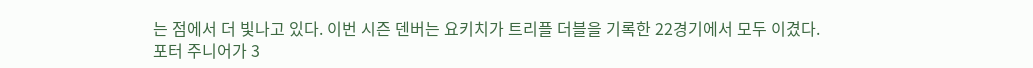는 점에서 더 빛나고 있다. 이번 시즌 덴버는 요키치가 트리플 더블을 기록한 22경기에서 모두 이겼다.
포터 주니어가 3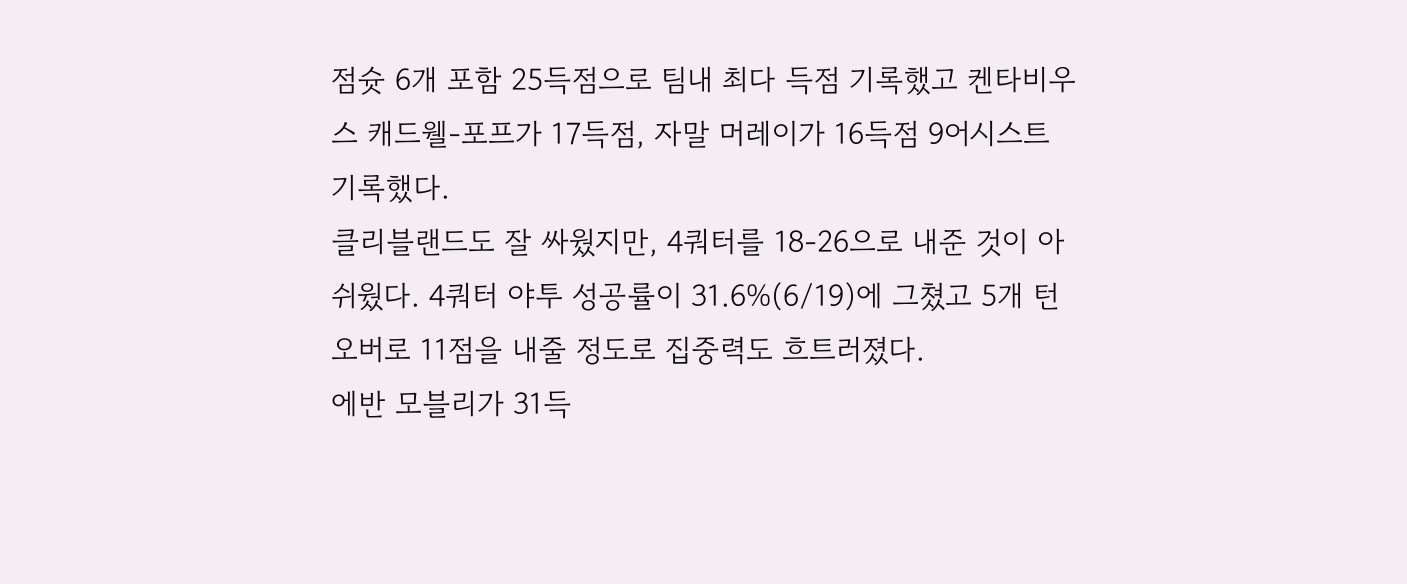점슛 6개 포함 25득점으로 팀내 최다 득점 기록했고 켄타비우스 캐드웰-포프가 17득점, 자말 머레이가 16득점 9어시스트 기록했다.
클리블랜드도 잘 싸웠지만, 4쿼터를 18-26으로 내준 것이 아쉬웠다. 4쿼터 야투 성공률이 31.6%(6/19)에 그쳤고 5개 턴오버로 11점을 내줄 정도로 집중력도 흐트러졌다.
에반 모블리가 31득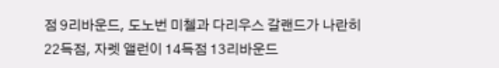점 9리바운드, 도노번 미첼과 다리우스 갈랜드가 나란히 22득점, 자렛 앨런이 14득점 13리바운드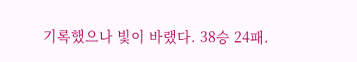기록했으나 빛이 바랬다. 38승 24패.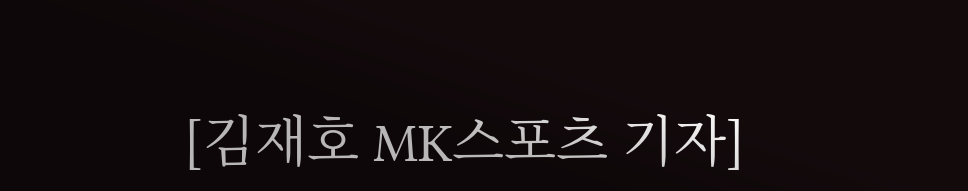[김재호 MK스포츠 기자]